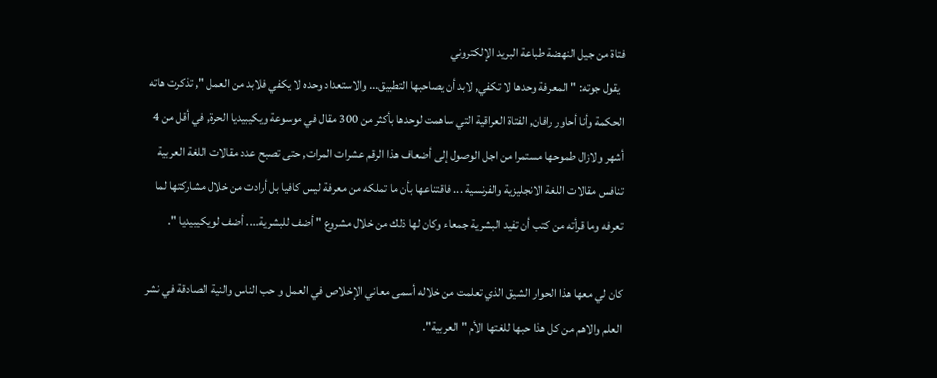فتاة من جيل النهضة طباعة البريد الإلكتروني
  يقول جوته: " المعرفة وحدها لا تكفي, لابد أن يصاحبها التطبيق... والاستعداد وحده لا يكفي فلابد من العمل ", تذكرت هاته الحكمة وأنا أحاور رافان, الفتاة العراقية التي ساهمت لوحدها بأكثر من 300 مقال في موسوعة ويكيبيديا الحرة, في أقل من 4 أشهر ولازال طموحها مستمرا من اجل الوصول إلى أضعاف هذا الرقم عشرات المرات, حتى تصبح عدد مقالات اللغة العربية تنافس مقالات اللغة الانجليزية والفرنسية ... فاقتناعها بأن ما تملكه من معرفة ليس كافيا بل أرادت من خلال مشاركتها لما تعرفه وما قرأته من كتب أن تفيد البشرية جمعاء وكان لها ذلك من خلال مشروع " أضف للبشرية.... أضف لويكيبيديا ".

كان لي معها هذا الحوار الشيق الذي تعلمت من خلاله أسمى معاني الإخلاص في العمل و حب الناس والنية الصادقة في نشر العلم والاهم من كل هذا حبها للغتها الأم " العربية".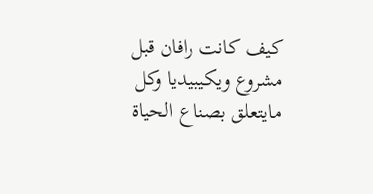كيف كانت رافان قبل مشروع ويكيبيديا وكل مايتعلق بصناع الحياة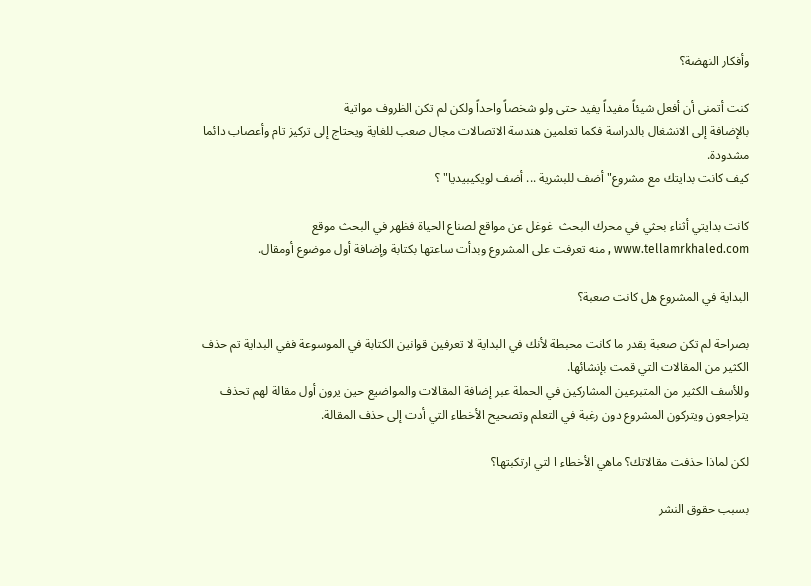وأفكار النهضة؟

كنت أتمنى أن أفعل شيئاً مفيداً يفيد حتى ولو شخصاً واحداً ولكن لم تكن الظروف مواتية
بالإضافة إلى الانشغال بالدراسة فكما تعلمين هندسة الاتصالات مجال صعب للغاية ويحتاج إلى تركيز تام وأعصاب دائما مشدودة.
كيف كانت بدايتك مع مشروع" أضف للبشرية ... أضف لويكيبيديا" ؟

كانت بدايتي أثناء بحثي في محرك البحث  غوغل عن مواقع لصناع الحياة فظهر في البحث موقع
www.tellamrkhaled.com , منه تعرفت على المشروع وبدأت ساعتها بكتابة وإضافة أول موضوع أومقال.

البداية في المشروع هل كانت صعبة؟

بصراحة لم تكن صعبة بقدر ما كانت محبطة لأنك في البداية لا تعرفين قوانين الكتابة في الموسوعة ففي البداية تم حذف الكثير من المقالات التي قمت بإنشائها.
وللأسف الكثير من المتبرعين المشاركين في الحملة عبر إضافة المقالات والمواضيع حين يرون أول مقالة لهم تحذف يتراجعون ويتركون المشروع دون رغبة في التعلم وتصحيح الأخطاء التي أدت إلى حذف المقالة.

لكن لماذا حذفت مقالاتك؟ ماهي الأخطاء ا لتي ارتكبتها؟

بسبب حقوق النشر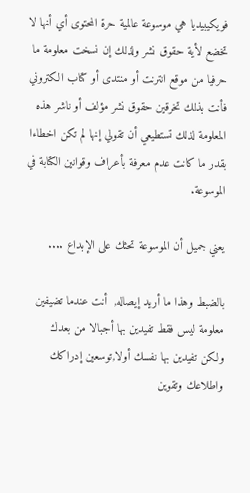فويكيبيديا هي موسوعة عالمية حرة المحتوى أي أنها لا تخضع لأية حقوق نشر ولذلك إن نسخت معلومة ما حرفيا من موقع انترنت أو منتدى أو كتاب الكتروني فأنت بذلك تخرقين حقوق نشر مؤلف أو ناشر هذه المعلومة لذلك تستطيعي أن تقولي إنها لم تكن اخطاءا بقدر ما كانت عدم معرفة بأعراف وقوانين الكتابة في الموسوعة.

يعني جميل أن الموسوعة تحثك على الإبداع ....

بالضبط وهذا ما أريد إيصاله,  أنت عندما تضيفين معلومة ليس فقط تفيدين بها أجبالا من بعدك
ولكن تفيدين بها نفسك أولا,توسعين إدراكك واطلاعك وتقوين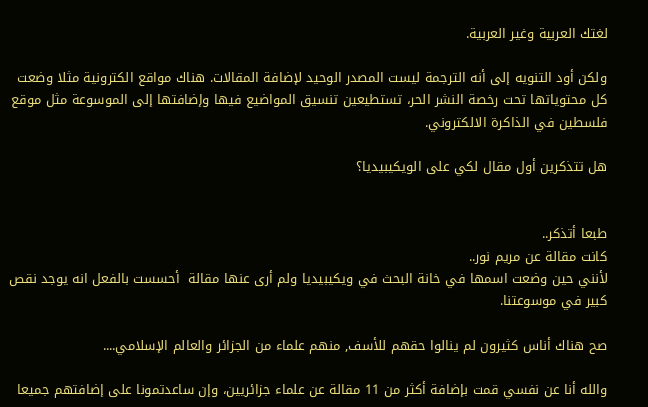لغتك العربية وغير العربية.

ولكن أود التنويه إلى أنه الترجمة ليست المصدر الوحيد لإضافة المقالات. هناك مواقع الكترونية مثلا وضعت كل محتوياتها تحت رخصة النشر الحر، تستطيعين تنسيق المواضيع فيها وإضافتها إلى الموسوعة مثل موقع فلسطين في الذاكرة الالكتروني.

هل تتذكرين أول مقال لكي على الويكيبيديا؟


طبعا أتذكر..
كانت مقالة عن مريم نور..
لأنني حين وضعت اسمها في خانة البحث في ويكيبيديا ولم أرى عنها مقالة  أحسست بالفعل انه يوجد نقص كبير في موسوعتنا.

صح هناك أناس كثيرون لم ينالوا حقهم للأسف, منهم علماء من الجزائر والعالم الإسلامي....

والله أنا عن نفسي قمت بإضافة أكثر من 11 مقالة عن علماء جزائريين، وإن ساعدتمونا على إضافتهم جميعا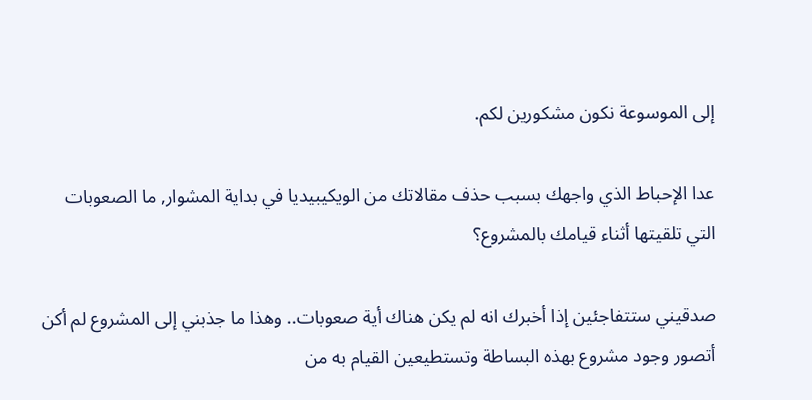إلى الموسوعة نكون مشكورين لكم.

عدا الإحباط الذي واجهك بسبب حذف مقالاتك من الويكيبيديا في بداية المشوار, ما الصعوبات التي تلقيتها أثناء قيامك بالمشروع؟

صدقيني ستتفاجئين إذا أخبرك انه لم يكن هناك أية صعوبات.. وهذا ما جذبني إلى المشروع لم أكن أتصور وجود مشروع بهذه البساطة وتستطيعين القيام به من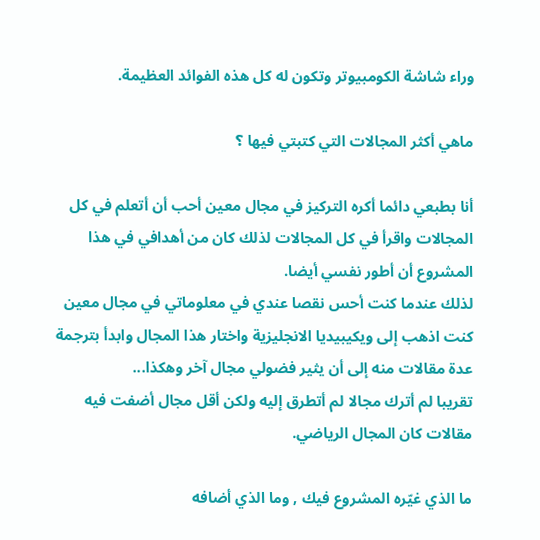وراء شاشة الكومبيوتر وتكون له كل هذه الفوائد العظيمة.

ماهي أكثر المجالات التي كتبتي فيها ؟

أنا بطبعي دائما أكره التركيز في مجال معين أحب أن أتعلم في كل المجالات واقرأ في كل المجالات لذلك كان من أهدافي في هذا المشروع أن أطور نفسي أيضا.
لذلك عندما كنت أحس نقصا عندي في معلوماتي في مجال معين كنت اذهب إلى ويكيبيديا الانجليزية واختار هذا المجال وابدأ بترجمة عدة مقالات منه إلى أن يثير فضولي مجال آخر وهكذا...
تقريبا لم أترك مجالا لم أتطرق إليه ولكن أقل مجال أضفت فيه مقالات كان المجال الرياضي.

ما الذي غيّره المشروع فيك , وما الذي أضافه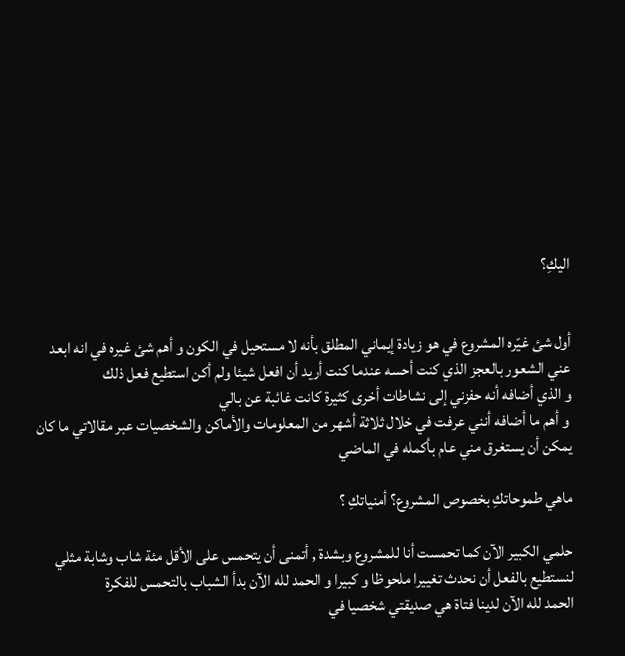اليكِ؟


أول شئ غيّره المشروع في هو زيادة إيماني المطلق بأنه لا مستحيل في الكون و أهم شئ غيره في انه ابعد عني الشعور بالعجز الذي كنت أحسه عندما كنت أريد أن افعل شيئا ولم أكن استطيع فعل ذلك
و الذي أضافه أنه حفزني إلى نشاطات أخرى كثيرة كانت غائبة عن بالي
 و أهم ما أضافه أنني عرفت في خلال ثلاثة أشهر من المعلومات والأماكن والشخصيات عبر مقالاتي ما كان يمكن أن يستغرق مني عام بأكمله في الماضي

ماهي طموحاتكِ بخصوص المشروع؟ أمنياتكِ ؟

حلمي الكبير الآن كما تحمست أنا للمشروع وبشدة , أتمنى أن يتحمس على الأقل مئة شاب وشابة مثلي لنستطيع بالفعل أن نحدث تغييرا ملحوظا و كبيرا و الحمد لله الآن بدأ الشباب بالتحمس للفكرة
الحمد لله الآن لدينا فتاة هي صديقتي شخصيا في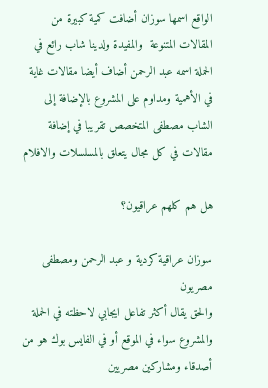الواقع اسمها سوزان أضافت كمية كبيرة من المقالات المتنوعة  والمفيدة ولدينا شاب رائع في الحملة اسمه عبد الرحمن أضاف أيضا مقالات غاية في الأهمية ومداوم على المشروع بالإضافة إلى الشاب مصطفى المتخصص تقريبا في إضافة مقالات في كل مجال يتعلق بالمسلسلات والافلام

هل هم كلهم عراقيون؟

سوزان عراقية كردية و عبد الرحمن ومصطفى مصريون
والحق يقال أكثر تفاعل ايجابي لاحظته في الحملة والمشروع سواء في الموقع أو في الفايس بوك هو من أصدقاء ومشاركين مصريين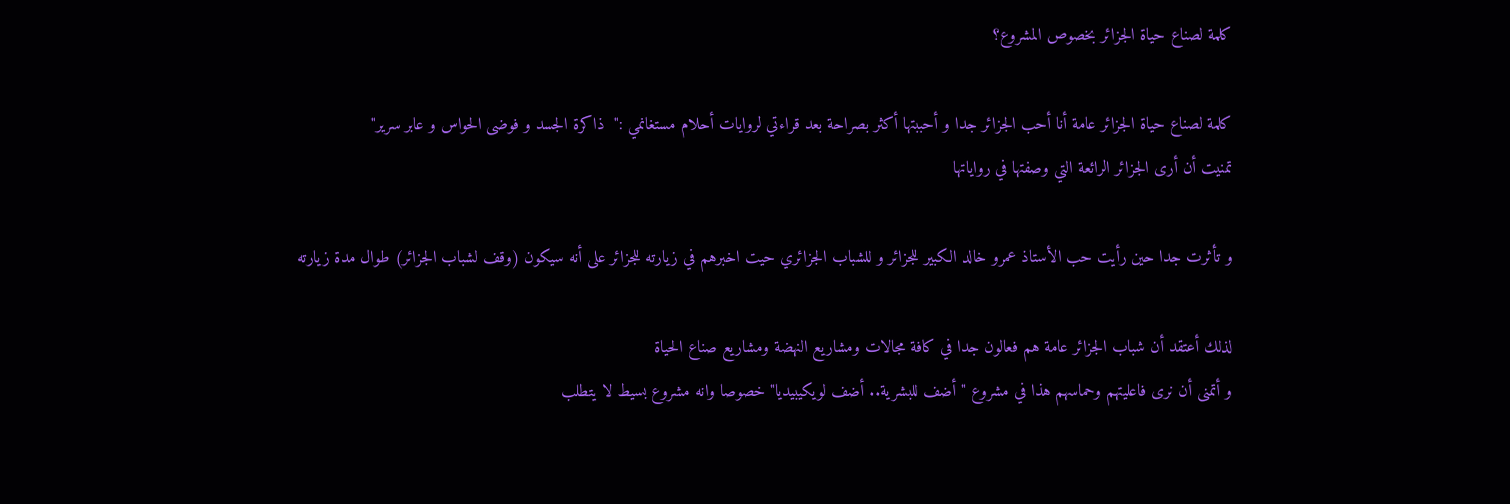كلمة لصناع حياة الجزائر بخصوص المشروع؟

كلمة لصناع حياة الجزائر عامة أنا أحب الجزائر جدا و أحببتها أكثر بصراحة بعد قراءتي لروايات أحلام مستغانمي :"  ذاكرة الجسد و فوضى الحواس و عابر سرير"
تمنيت أن أرى الجزائر الرائعة التي وصفتها في رواياتها

و تأثرت جدا حين رأيت حب الأستاذ عمرو خالد الكبير للجزائر و للشباب الجزائري حيت اخبرهم في زيارته للجزائر على أنه سيكون (وقف لشباب الجزائر) طوال مدة زيارته

لذلك أعتقد أن شباب الجزائر عامة هم فعالون جدا في كافة مجالات ومشاريع النهضة ومشاريع صناع الحياة
و أتمنى أن نرى فاعليتهم وحماسهم هذا في مشروع " أضف للبشرية.. أضف لويكيبيديا" خصوصا وانه مشروع بسيط لا يتطلب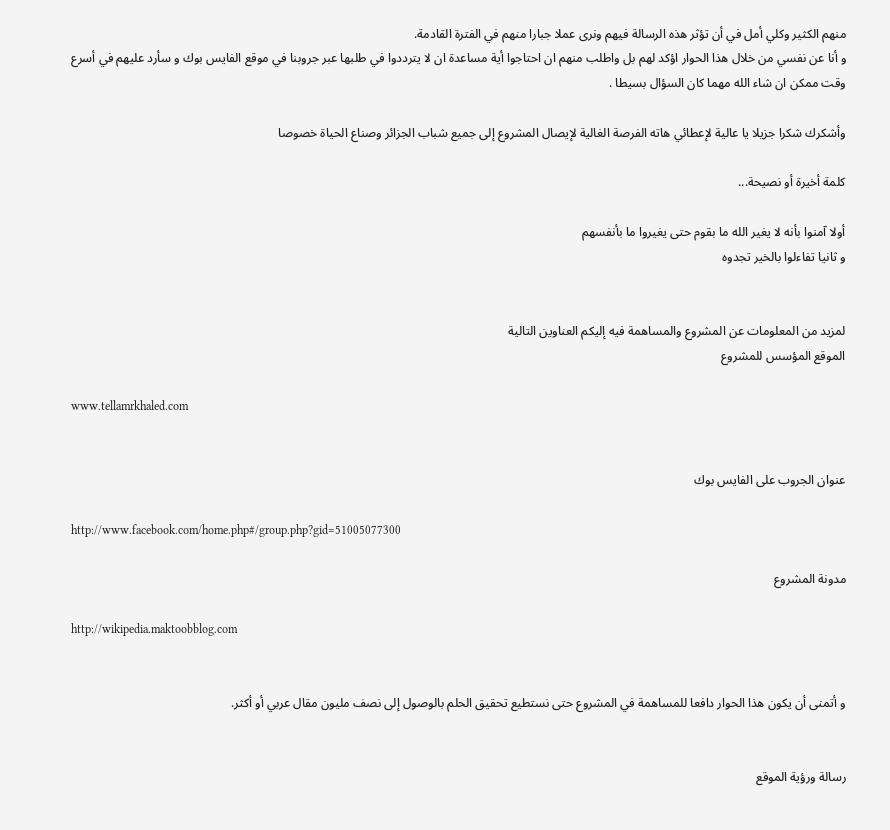منهم الكثير وكلي أمل في أن تؤثر هذه الرسالة فيهم ونرى عملا جبارا منهم في الفترة القادمة.
و أنا عن نفسي من خلال هذا الحوار اؤكد لهم بل واطلب منهم ان احتاجوا أية مساعدة ان لا يترددوا في طلبها عبر جروبنا في موقع الفايس بوك و سأرد عليهم في أسرع وقت ممكن ان شاء الله مهما كان السؤال بسيطا .

وأشكرك شكرا جزيلا يا عالية لإعطائي هاته الفرصة الغالية لإيصال المشروع إلى جميع شباب الجزائر وصناع الحياة خصوصا

كلمة أخيرة أو نصيحة...

أولا آمنوا بأنه لا يغير الله ما بقوم حتى يغيروا ما بأنفسهم
و ثانيا تفاءلوا بالخير تجدوه


لمزيد من المعلومات عن المشروع والمساهمة فيه إليكم العناوين التالية
الموقع المؤسس للمشروع

www.tellamrkhaled.com


عنوان الجروب على الفايس بوك

http://www.facebook.com/home.php#/group.php?gid=51005077300

مدونة المشروع

http://wikipedia.maktoobblog.com


و أتمنى أن يكون هذا الحوار دافعا للمساهمة في المشروع حتى نستطيع تحقيق الحلم بالوصول إلى نصف مليون مقال عربي أو أكثر.


رسالة ورؤية الموقع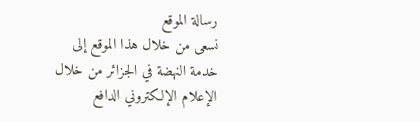رسالة الموقع
نسعى من خلال هذا الموقع إلى خدمة النهضة في الجزائر من خلال الإعلام الإلكتروني الدافع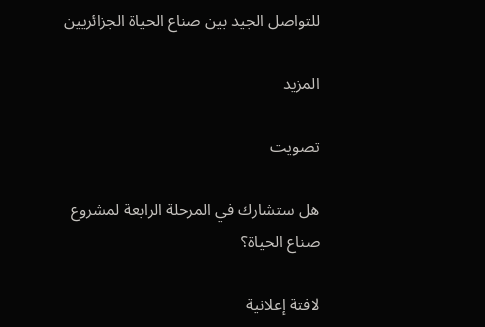للتواصل الجيد بين صناع الحياة الجزائريين

المزيد

تصويت

هل ستشارك في المرحلة الرابعة لمشروع صناع الحياة؟

لافتة إعلانية